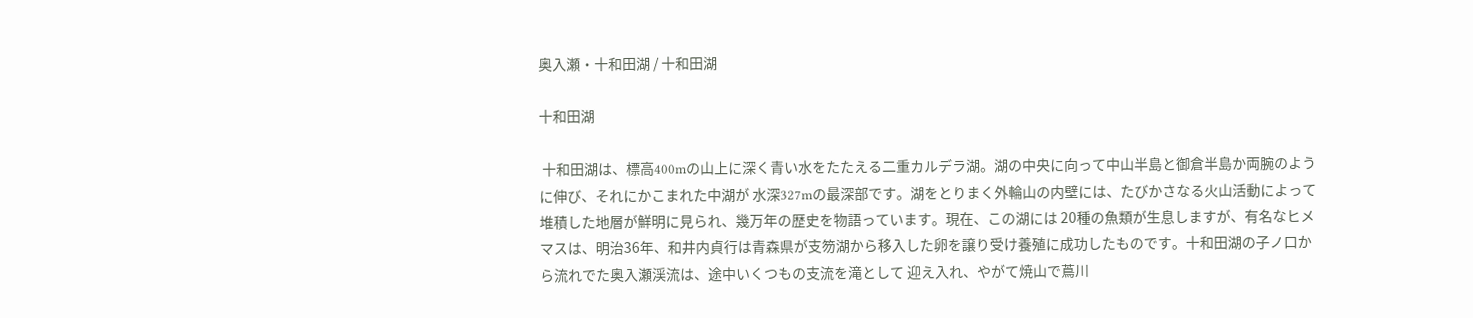奥入瀬・十和田湖 / 十和田湖

十和田湖

 十和田湖は、標高400mの山上に深く青い水をたたえる二重カルデラ湖。湖の中央に向って中山半島と御倉半島か両腕のように伸び、それにかこまれた中湖が 水深327mの最深部です。湖をとりまく外輪山の内壁には、たびかさなる火山活動によって堆積した地層が鮮明に見られ、幾万年の歴史を物語っています。現在、この湖には 20種の魚類が生息しますが、有名なヒメマスは、明治36年、和井内貞行は青森県が支笏湖から移入した卵を譲り受け養殖に成功したものです。十和田湖の子ノ口から流れでた奥入瀬渓流は、途中いくつもの支流を滝として 迎え入れ、やがて焼山で蔦川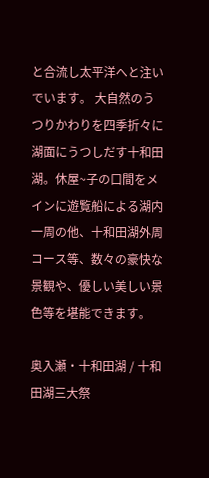と合流し太平洋へと注いでいます。 大自然のうつりかわりを四季折々に湖面にうつしだす十和田湖。休屋~子の口間をメインに遊覧船による湖内一周の他、十和田湖外周コース等、数々の豪快な景観や、優しい美しい景色等を堪能できます。

奥入瀬・十和田湖 / 十和田湖三大祭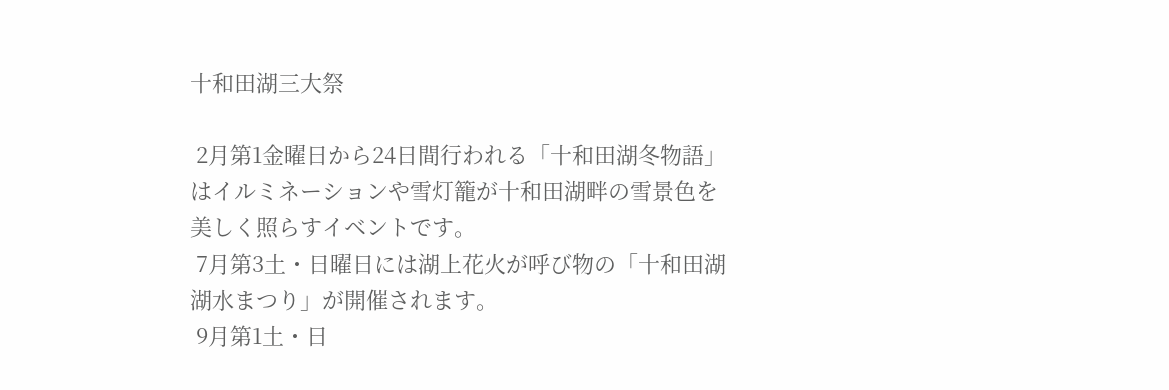十和田湖三大祭

 2月第1金曜日から24日間行われる「十和田湖冬物語」はイルミネーションや雪灯籠が十和田湖畔の雪景色を美しく照らすイベントです。
 7月第3土・日曜日には湖上花火が呼び物の「十和田湖湖水まつり」が開催されます。
 9月第1土・日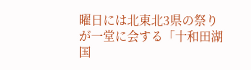曜日には北東北3県の祭りが一堂に会する「十和田湖国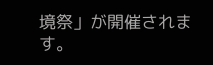境祭」が開催されます。